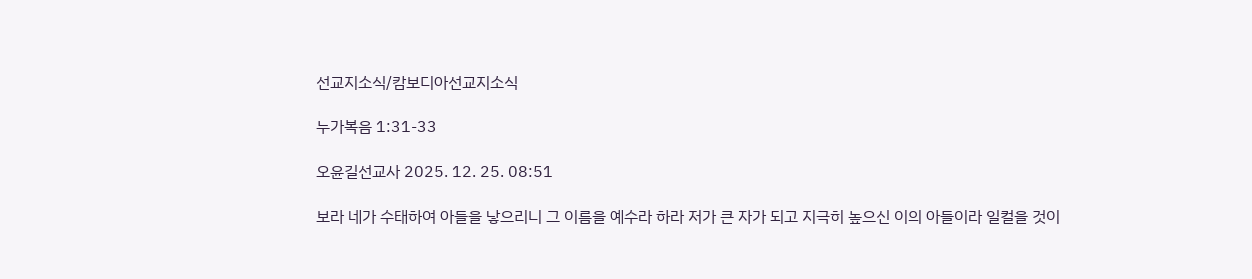선교지소식/캄보디아선교지소식

누가복음 1:31-33

오윤길선교사 2025. 12. 25. 08:51

보라 네가 수태하여 아들을 낳으리니 그 이름을 예수라 하라 저가 큰 자가 되고 지극히 높으신 이의 아들이라 일컬을 것이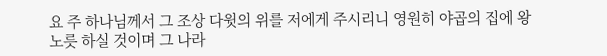요 주 하나님께서 그 조상 다윗의 위를 저에게 주시리니 영원히 야곱의 집에 왕노릇 하실 것이며 그 나라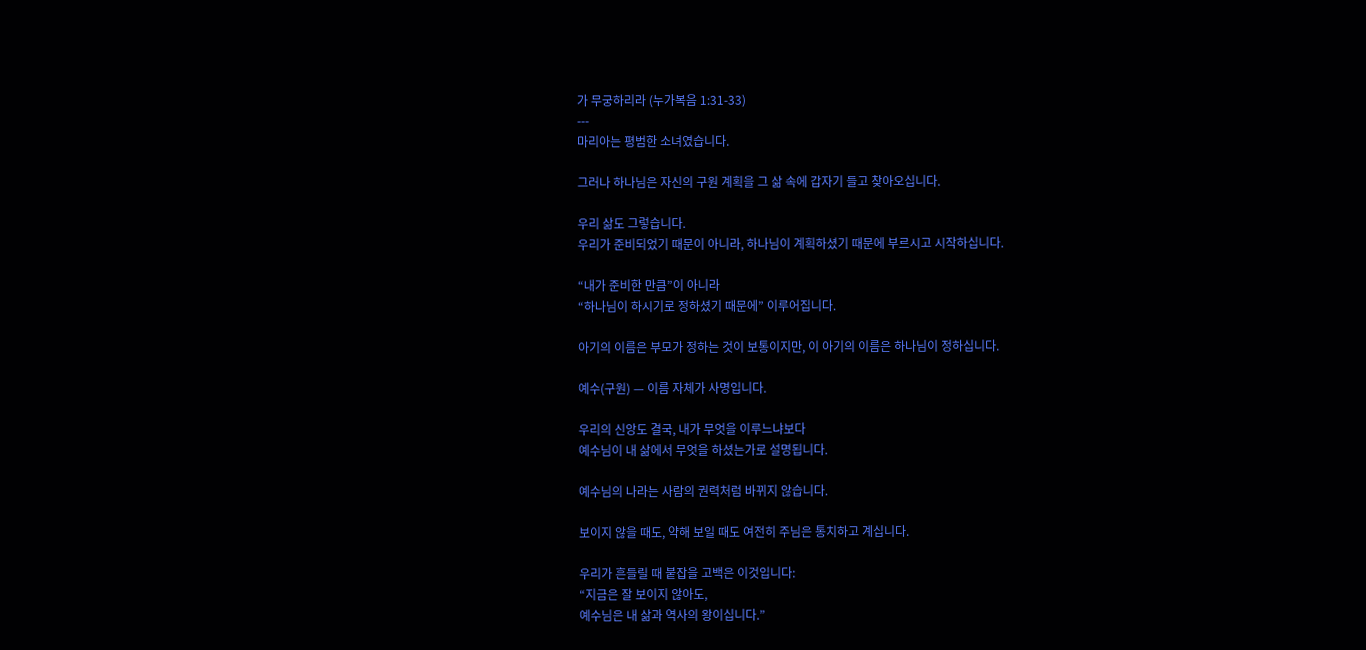가 무궁하리라 (누가복음 1:31-33)
---
마리아는 평범한 소녀였습니다.

그러나 하나님은 자신의 구원 계획을 그 삶 속에 갑자기 들고 찾아오십니다.

우리 삶도 그렇습니다.
우리가 준비되었기 때문이 아니라, 하나님이 계획하셨기 때문에 부르시고 시작하십니다.

“내가 준비한 만큼”이 아니라
“하나님이 하시기로 정하셨기 때문에” 이루어집니다.

아기의 이름은 부모가 정하는 것이 보통이지만, 이 아기의 이름은 하나님이 정하십니다.

예수(구원) — 이름 자체가 사명입니다.

우리의 신앙도 결국, 내가 무엇을 이루느냐보다
예수님이 내 삶에서 무엇을 하셨는가로 설명됩니다.

예수님의 나라는 사람의 권력처럼 바뀌지 않습니다.

보이지 않을 때도, 약해 보일 때도 여전히 주님은 통치하고 계십니다.

우리가 흔들릴 때 붙잡을 고백은 이것입니다:
“지금은 잘 보이지 않아도,
예수님은 내 삶과 역사의 왕이십니다.”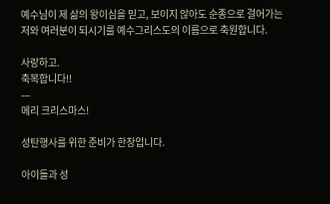예수님이 제 삶의 왕이심을 믿고, 보이지 않아도 순종으로 걸어가는 저와 여러분이 되시기를 예수그리스도의 이름으로 축원합니다.

사랑하고.
축복합니다!!
---
메리 크리스마스!

성탄행사를 위한 준비가 한창입니다.

아이들과 성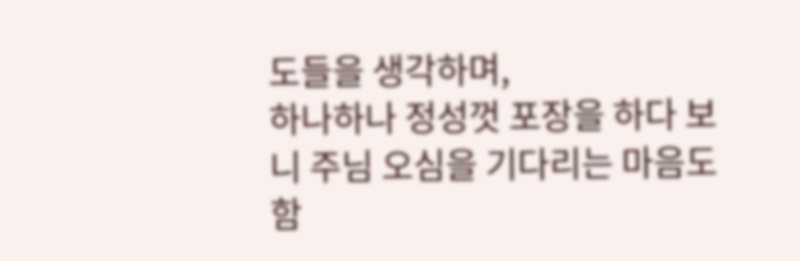도들을 생각하며,
하나하나 정성껏 포장을 하다 보니 주님 오심을 기다리는 마음도 함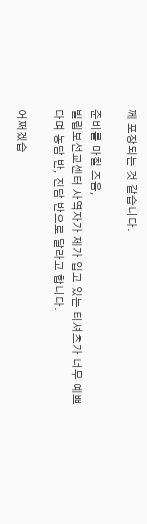께 포장되는 것 같습니다.

준비를 마칠 즈음,
빌립보선교센터 사역자가 제가 입고 있는 티셔츠가 너무 예쁘다며 농담 반, 진담 반으로 달라고 합니다.

어쩌겠습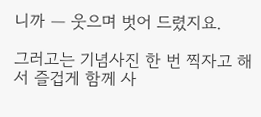니까 — 웃으며 벗어 드렸지요.

그러고는 기념사진 한 번 찍자고 해서 즐겁게 함께 사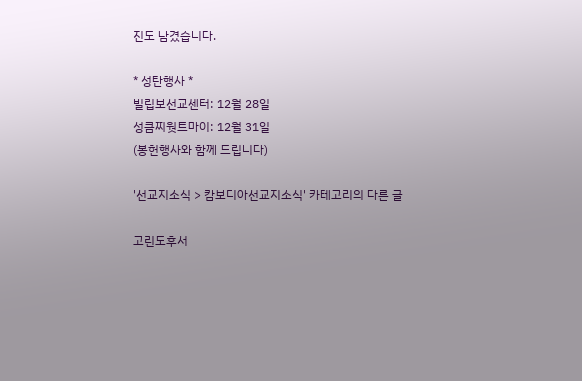진도 남겼습니다.

* 성탄행사 *
빌립보선교센터: 12월 28일
성큼찌웟트마이: 12월 31일
(봉헌행사와 함께 드립니다)

'선교지소식 > 캄보디아선교지소식' 카테고리의 다른 글

고린도후서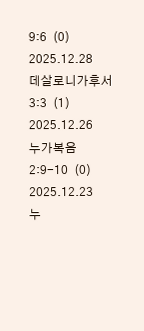9:6  (0) 2025.12.28
데살로니가후서 3:3  (1) 2025.12.26
누가복음 2:9-10  (0) 2025.12.23
누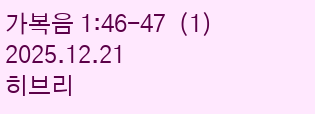가복음 1:46-47  (1) 2025.12.21
히브리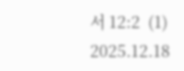서 12:2  (1) 2025.12.18